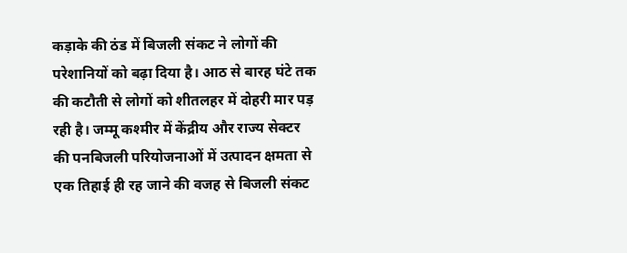कड़ाके की ठंड में बिजली संकट ने लोगों की परेशानियों को बढ़ा दिया है। आठ से बारह घंटे तक की कटौती से लोगों को शीतलहर में दोहरी मार पड़ रही है। जम्मू कश्मीर में केंद्रीय और राज्य सेक्टर की पनबिजली परियोजनाओं में उत्पादन क्षमता से एक तिहाई ही रह जाने की वजह से बिजली संकट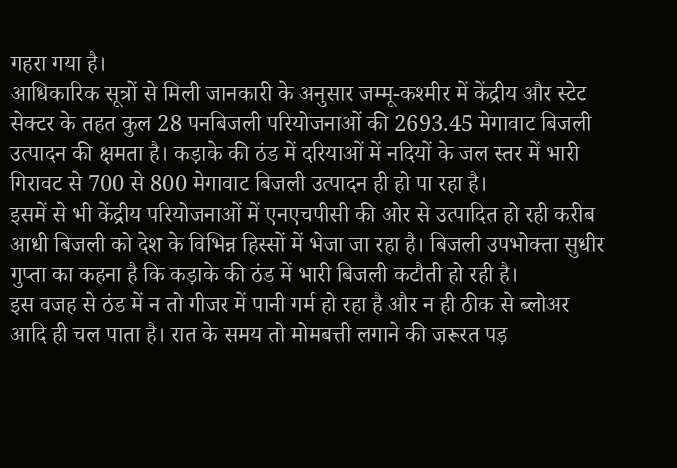गहरा गया है।
आधिकारिक सूत्रों से मिली जानकारी के अनुसार जम्मू-कश्मीर में केंद्रीय और स्टेट सेक्टर के तहत कुल 28 पनबिजली परियोजनाओं की 2693.45 मेगावाट बिजली उत्पादन की क्षमता है। कड़ाके की ठंड में दरियाओं में नदियों के जल स्तर में भारी गिरावट से 700 से 800 मेगावाट बिजली उत्पादन ही हो पा रहा है।
इसमें से भी केंद्रीय परियोजनाओं में एनएचपीसी की ओर से उत्पादित हो रही करीब आधी बिजली को देश के विभिन्न हिस्सों में भेजा जा रहा है। बिजली उपभोक्ता सुधीर गुप्ता का कहना है कि कड़ाके की ठंड में भारी बिजली कटौती हो रही है।
इस वजह से ठंड में न तो गीजर में पानी गर्म हो रहा है और न ही ठीक से ब्लोअर आदि ही चल पाता है। रात के समय तो मोमबत्ती लगाने की जरूरत पड़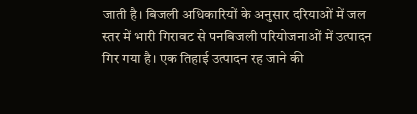जाती है। बिजली अधिकारियों के अनुसार दरियाओं में जल स्तर में भारी गिरावट से पनबिजली परियोजनाओं में उत्पादन गिर गया है। एक तिहाई उत्पादन रह जाने की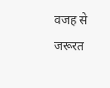वजह से जरूरत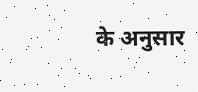के अनुसार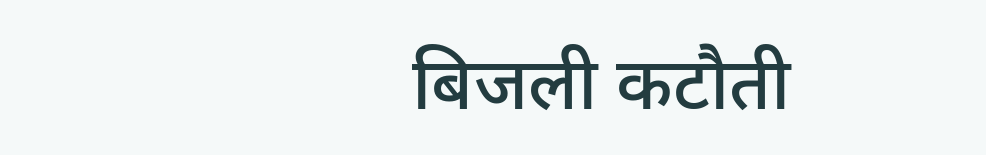बिजली कटौती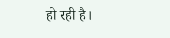हो रही है।